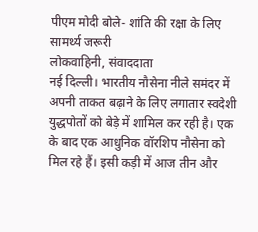पीएम मोदी बोले- शांति की रक्षा के लिए सामर्थ्य जरूरी
लोकवाहिनी, संवाददाता
नई दिल्ली। भारतीय नौसेना नीले समंदर में अपनी ताकत बढ़ाने के लिए लगातार स्वदेशी युद्धपोतों को बेड़े में शामिल कर रही है। एक के बाद एक आधुनिक वॉरशिप नौसेना को मिल रहे हैं। इसी कड़ी में आज तीन और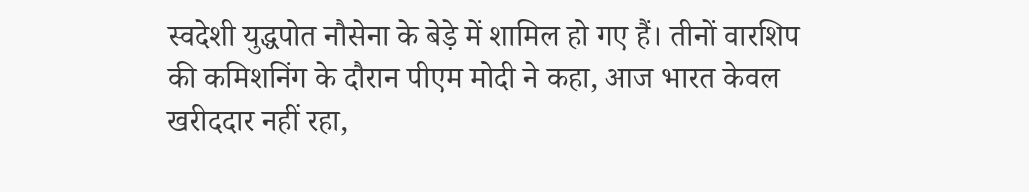स्वदेशी युद्धपोत नौसेना के बेड़े में शामिल हो गए हैं। तीनों वारशिप की कमिशनिंग के दौरान पीएम मोदी ने कहा, आज भारत केवल खरीददार नहीं रहा,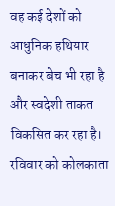वह कई देशों को आधुनिक हथियार बनाकर बेच भी रहा है और स्वदेशी ताकत विकसित कर रहा है। रविवार को कोलकाता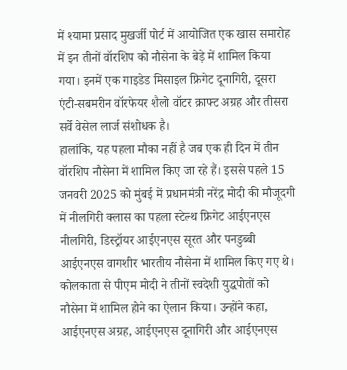में श्यामा प्रसाद मुखर्जी पोर्ट में आयोजित एक खास समारोह में इन तीनों वॉरशिप को नौसेना के बेड़े में शामिल किया गया। इनमें एक गाइडेड मिसाइल फ्रिगेट दूनागिरी, दूसरा एंटी-सबमरीन वॉरफेयर शैलो वॉटर क्राफ्ट अग्रह और तीसरा सर्वे वेसेल लार्ज संशोधक है।
हालांकि, यह पहला मौका नहीं है जब एक ही दिन में तीन वॉरशिप नौसेना में शामिल किए जा रहे हैं। इससे पहले 15 जनवरी 2025 को मुंबई में प्रधानमंत्री नरेंद्र मोदी की मौजूदगी में नीलगिरी क्लास का पहला स्टेल्थ फ्रिगेट आईएनएस नीलगिरी, डिस्ट्रॉयर आईएनएस सूरत और पनडुब्बी आईएनएस वागशीर भारतीय नौसेना में शामिल किए गए थे। कोलकाता से पीएम मोदी ने तीनों स्वदेशी युद्धपोतों को नौसेना में शामिल होने का ऐलान किया। उन्होंने कहा, आईएनएस अग्रह, आईएनएस दूनागिरी और आईएनएस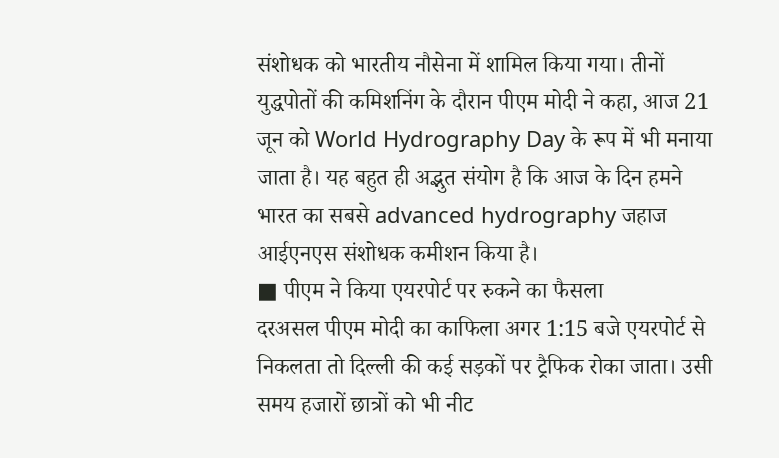संशोधक को भारतीय नौसेना में शामिल किया गया। तीनों युद्धपोतों की कमिशनिंग के दौरान पीएम मोदी ने कहा, आज 21 जून को World Hydrography Day के रूप में भी मनाया जाता है। यह बहुत ही अद्भुत संयोग है कि आज के दिन हमने भारत का सबसे advanced hydrography जहाज आईएनएस संशोधक कमीशन किया है।
■ पीएम ने किया एयरपोर्ट पर रुकने का फैसला
दरअसल पीएम मोदी का काफिला अगर 1:15 बजे एयरपोर्ट से निकलता तो दिल्ली की कई सड़कों पर ट्रैफिक रोका जाता। उसी समय हजारों छात्रों को भी नीट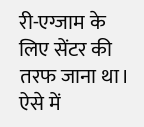री-एग्जाम के लिए सेंटर की तरफ जाना था। ऐसे में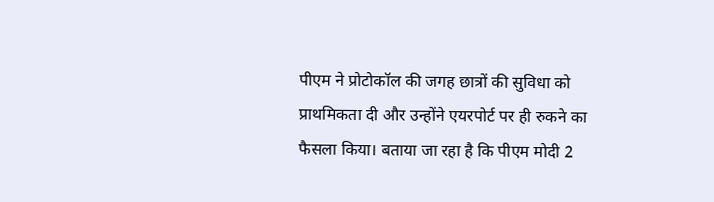पीएम ने प्रोटोकॉल की जगह छात्रों की सुविधा को प्राथमिकता दी और उन्होंने एयरपोर्ट पर ही रुकने का फैसला किया। बताया जा रहा है कि पीएम मोदी 2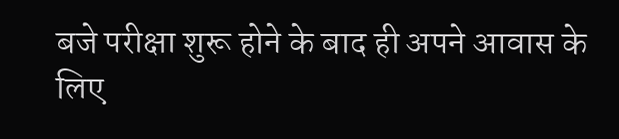बजे परीक्षा शुरू होने के बाद ही अपने आवास के लिए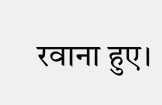रवाना हुए।